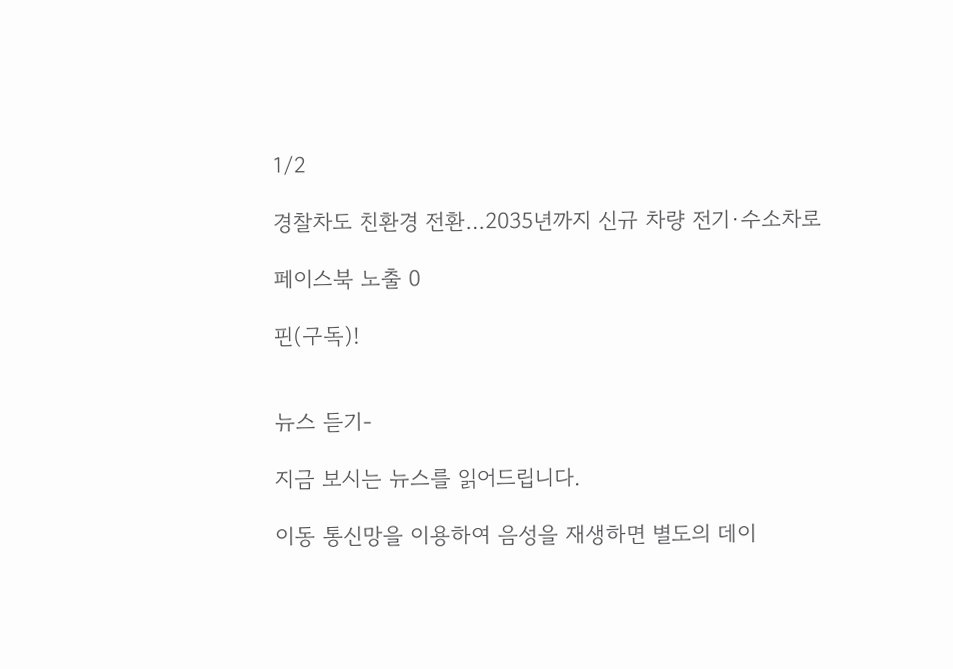1/2

경찰차도 친환경 전환…2035년까지 신규 차량 전기·수소차로

페이스북 노출 0

핀(구독)!


뉴스 듣기-

지금 보시는 뉴스를 읽어드립니다.

이동 통신망을 이용하여 음성을 재생하면 별도의 데이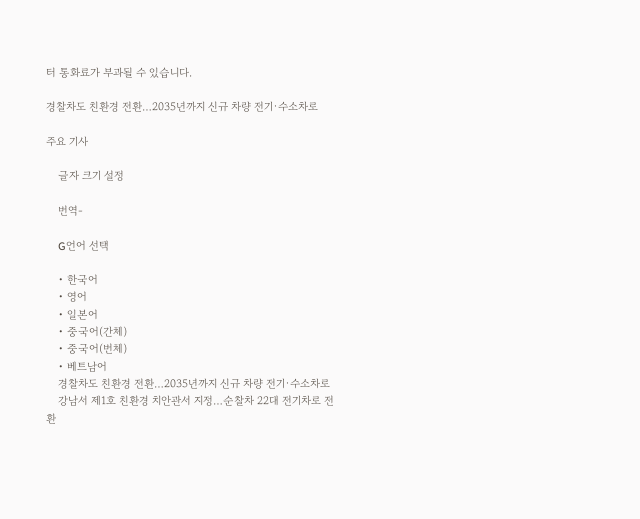터 통화료가 부과될 수 있습니다.

경찰차도 친환경 전환…2035년까지 신규 차량 전기·수소차로

주요 기사

    글자 크기 설정

    번역-

    G언어 선택

    • 한국어
    • 영어
    • 일본어
    • 중국어(간체)
    • 중국어(번체)
    • 베트남어
    경찰차도 친환경 전환…2035년까지 신규 차량 전기·수소차로
    강남서 제1호 친환경 치안관서 지정…순찰차 22대 전기차로 전환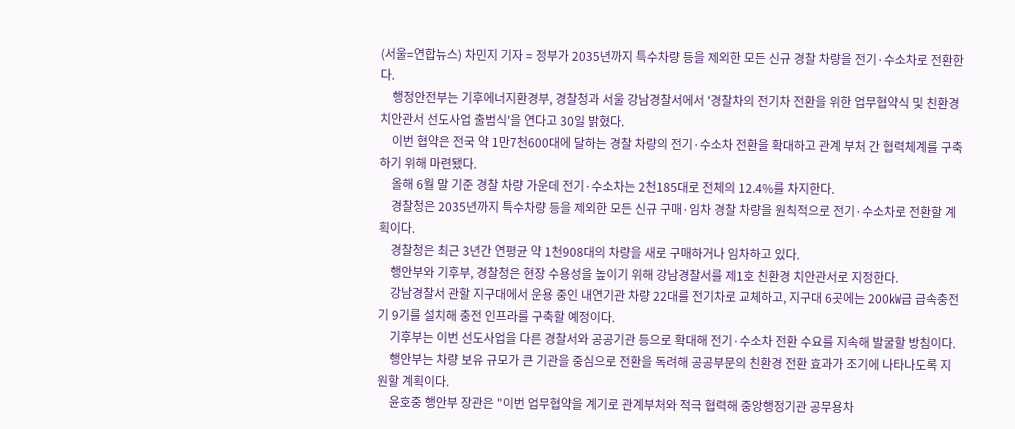(서울=연합뉴스) 차민지 기자 = 정부가 2035년까지 특수차량 등을 제외한 모든 신규 경찰 차량을 전기·수소차로 전환한다.
    행정안전부는 기후에너지환경부, 경찰청과 서울 강남경찰서에서 '경찰차의 전기차 전환을 위한 업무협약식 및 친환경 치안관서 선도사업 출범식'을 연다고 30일 밝혔다.
    이번 협약은 전국 약 1만7천600대에 달하는 경찰 차량의 전기·수소차 전환을 확대하고 관계 부처 간 협력체계를 구축하기 위해 마련됐다.
    올해 6월 말 기준 경찰 차량 가운데 전기·수소차는 2천185대로 전체의 12.4%를 차지한다.
    경찰청은 2035년까지 특수차량 등을 제외한 모든 신규 구매·임차 경찰 차량을 원칙적으로 전기·수소차로 전환할 계획이다.
    경찰청은 최근 3년간 연평균 약 1천908대의 차량을 새로 구매하거나 임차하고 있다.
    행안부와 기후부, 경찰청은 현장 수용성을 높이기 위해 강남경찰서를 제1호 친환경 치안관서로 지정한다.
    강남경찰서 관할 지구대에서 운용 중인 내연기관 차량 22대를 전기차로 교체하고, 지구대 6곳에는 200㎾급 급속충전기 9기를 설치해 충전 인프라를 구축할 예정이다.
    기후부는 이번 선도사업을 다른 경찰서와 공공기관 등으로 확대해 전기·수소차 전환 수요를 지속해 발굴할 방침이다.
    행안부는 차량 보유 규모가 큰 기관을 중심으로 전환을 독려해 공공부문의 친환경 전환 효과가 조기에 나타나도록 지원할 계획이다.
    윤호중 행안부 장관은 "이번 업무협약을 계기로 관계부처와 적극 협력해 중앙행정기관 공무용차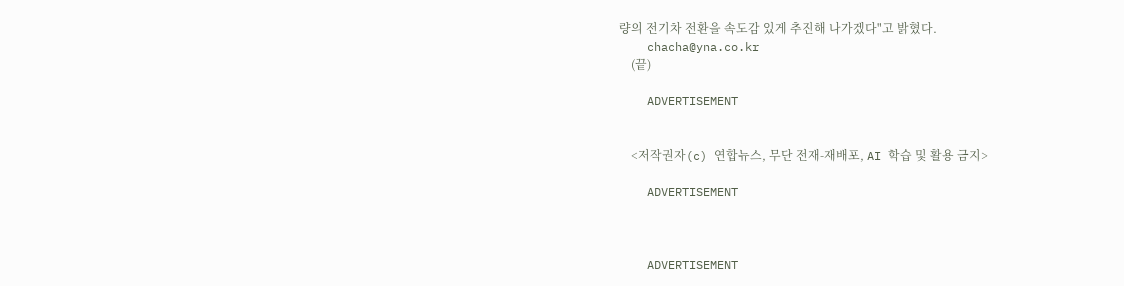량의 전기차 전환을 속도감 있게 추진해 나가겠다"고 밝혔다.
    chacha@yna.co.kr
    (끝)

    ADVERTISEMENT


    <저작권자(c) 연합뉴스, 무단 전재-재배포, AI 학습 및 활용 금지>

    ADVERTISEMENT



    ADVERTISEMENT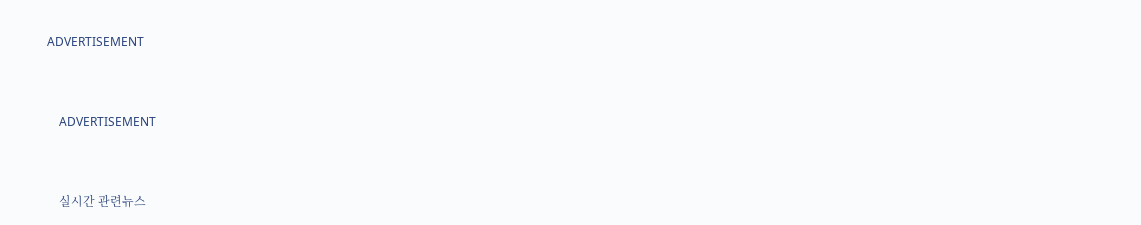ADVERTISEMENT


    ADVERTISEMENT


    실시간 관련뉴스